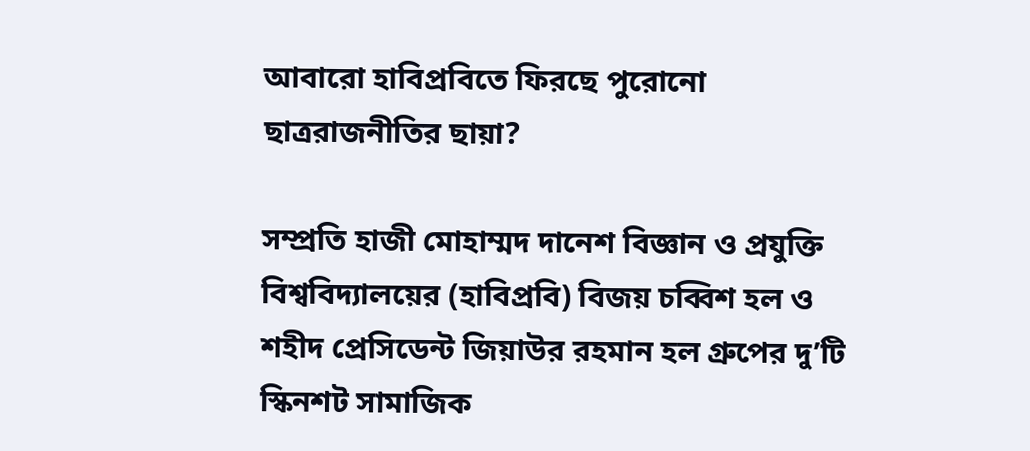আবারো হাবিপ্রবিতে ফিরছে পুরোনো ছাত্ররাজনীতির ছায়া?

সম্প্রতি হাজী মোহাম্মদ দানেশ বিজ্ঞান ও প্রযুক্তি বিশ্ববিদ্যালয়ের (হাবিপ্রবি) বিজয় চব্বিশ হল ও শহীদ প্রেসিডেন্ট জিয়াউর রহমান হল গ্রুপের দু’টি স্কিনশট সামাজিক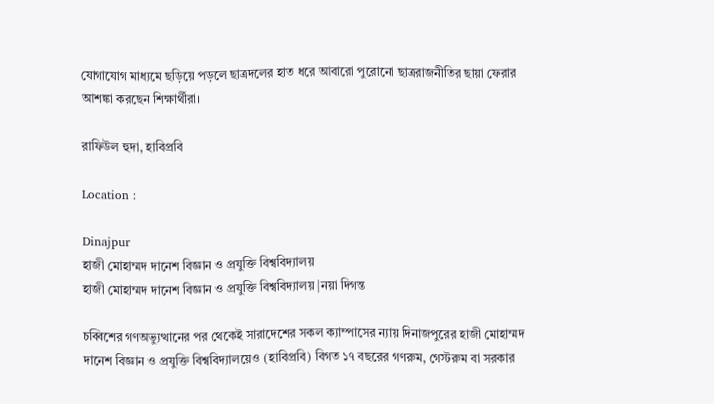যোগাযোগ মাধ্যমে ছড়িয়ে পড়লে ছাত্রদলের হাত ধরে আবারো পুরোনো ছাত্ররাজনীতির ছায়া ফেরার আশঙ্কা করছেন শিক্ষার্থীরা।

রাফিউল হুদা, হাবিপ্রবি

Location :

Dinajpur
হাজী মোহাম্মদ দানেশ বিজ্ঞান ও প্রযুক্তি বিশ্ববিদ্যালয়
হাজী মোহাম্মদ দানেশ বিজ্ঞান ও প্রযুক্তি বিশ্ববিদ্যালয় |নয়া দিগন্ত

চব্বিশের গণঅভ্যুত্থানের পর থেকেই সারাদেশের সকল ক্যাম্পাসের ন্যায় দিনাজপুরের হাজী মোহাম্মদ দানেশ বিজ্ঞান ও প্রযুক্তি বিশ্ববিদ্যালয়েও (হাবিপ্রবি) বিগত ১৭ বছরের গণরুম, গেস্টরুম বা সরকার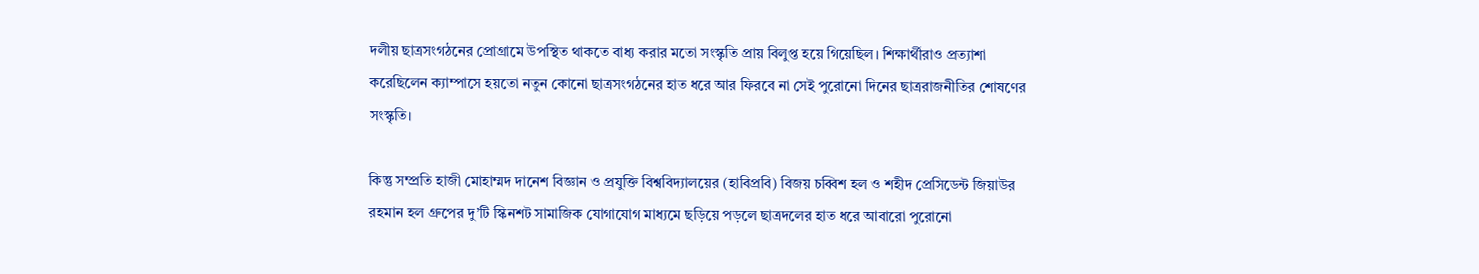দলীয় ছাত্রসংগঠনের প্রোগ্রামে উপস্থিত থাকতে বাধ্য করার মতো সংস্কৃতি প্রায় বিলুপ্ত হয়ে গিয়েছিল। শিক্ষার্থীরাও প্রত্যাশা করেছিলেন ক্যাম্পাসে হয়তো নতুন কোনো ছাত্রসংগঠনের হাত ধরে আর ফিরবে না সেই পুরোনো দিনের ছাত্ররাজনীতির শোষণের সংস্কৃতি।

কিন্তু সম্প্রতি হাজী মোহাম্মদ দানেশ বিজ্ঞান ও প্রযুক্তি বিশ্ববিদ্যালয়ের (হাবিপ্রবি) বিজয় চব্বিশ হল ও শহীদ প্রেসিডেন্ট জিয়াউর রহমান হল গ্রুপের দু’টি স্কিনশট সামাজিক যোগাযোগ মাধ্যমে ছড়িয়ে পড়লে ছাত্রদলের হাত ধরে আবারো পুরোনো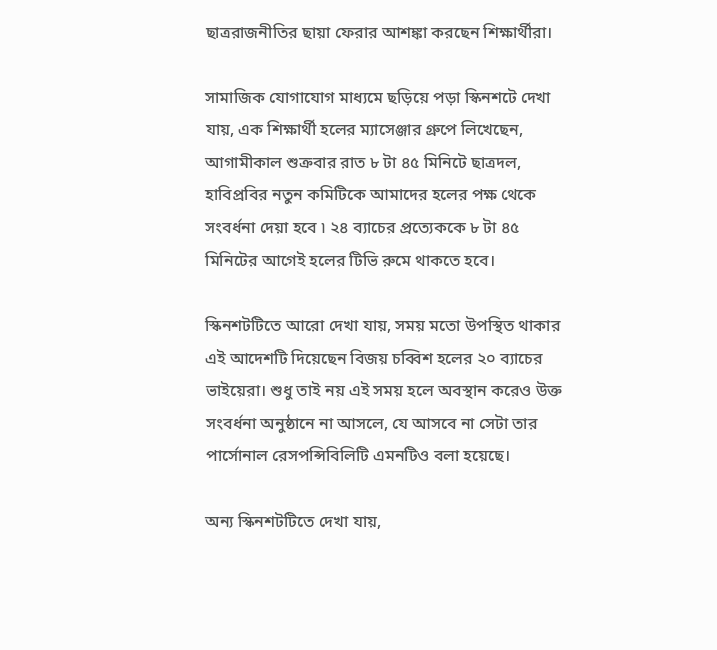ছাত্ররাজনীতির ছায়া ফেরার আশঙ্কা করছেন শিক্ষার্থীরা।

সামাজিক যোগাযোগ মাধ্যমে ছড়িয়ে পড়া স্কিনশটে দেখা যায়, এক শিক্ষার্থী হলের ম্যাসেঞ্জার গ্রুপে লিখেছেন, আগামীকাল শুক্রবার রাত ৮ টা ৪৫ মিনিটে ছাত্রদল, হাবিপ্রবির নতুন কমিটিকে আমাদের হলের পক্ষ থেকে সংবর্ধনা দেয়া হবে ৷ ২৪ ব্যাচের প্রত্যেককে ৮ টা ৪৫ মিনিটের আগেই হলের টিভি রুমে থাকতে হবে।

স্কিনশটটিতে আরো দেখা যায়, সময় মতো উপস্থিত থাকার এই আদেশটি দিয়েছেন বিজয় চব্বিশ হলের ২০ ব্যাচের ভাইয়েরা। শুধু তাই নয় এই সময় হলে অবস্থান করেও উক্ত সংবর্ধনা অনুষ্ঠানে না আসলে, যে আসবে না সেটা তার পার্সোনাল রেসপন্সিবিলিটি এমনটিও বলা হয়েছে।

অন্য স্কিনশটটিতে দেখা যায়,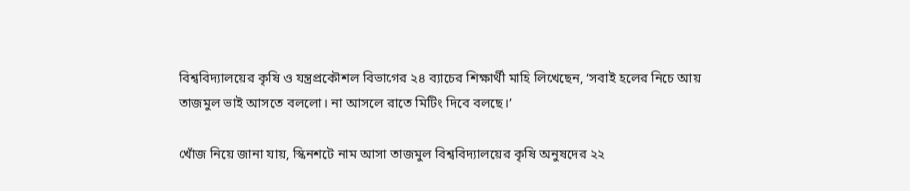বিশ্ববিদ্যালয়ের কৃষি ও যন্ত্রপ্রকৌশল বিভাগের ২৪ ব্যাচের শিক্ষার্থী মাহি লিখেছেন, ‘সবাই হলের নিচে আয় তাজমুল ভাই আসতে বললো। না আসলে রাতে মিটিং দিবে বলছে।’

খোঁজ নিয়ে জানা যায়, স্কিনশটে নাম আসা তাজমুল বিশ্ববিদ্যালয়ের কৃষি অনুষদের ২২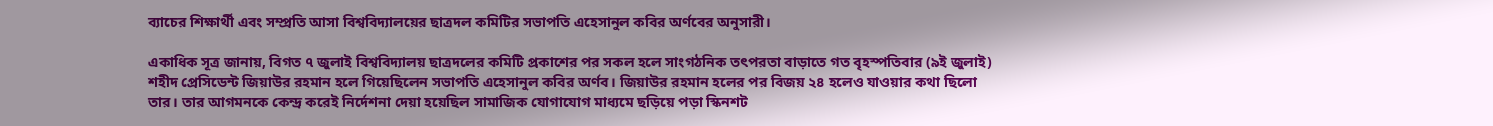ব্যাচের শিক্ষার্থী এবং সম্প্রতি আসা বিশ্ববিদ্যালয়ের ছাত্রদল কমিটির সভাপতি এহেসানুল কবির অর্ণবের অনুসারী।

একাধিক সূত্র জানায়, বিগত ৭ জুলাই বিশ্ববিদ্যালয় ছাত্রদলের কমিটি প্রকাশের পর সকল হলে সাংগঠনিক তৎপরতা বাড়াতে গত বৃহস্পতিবার (৯ই জুলাই) শহীদ প্রেসিডেন্ট জিয়াউর রহমান হলে গিয়েছিলেন সভাপতি এহেসানুল কবির অর্ণব। জিয়াউর রহমান হলের পর বিজয় ২৪ হলেও যাওয়ার কথা ছিলো তার। তার আগমনকে কেন্দ্র করেই নির্দেশনা দেয়া হয়েছিল সামাজিক যোগাযোগ মাধ্যমে ছড়িয়ে পড়া স্কিনশট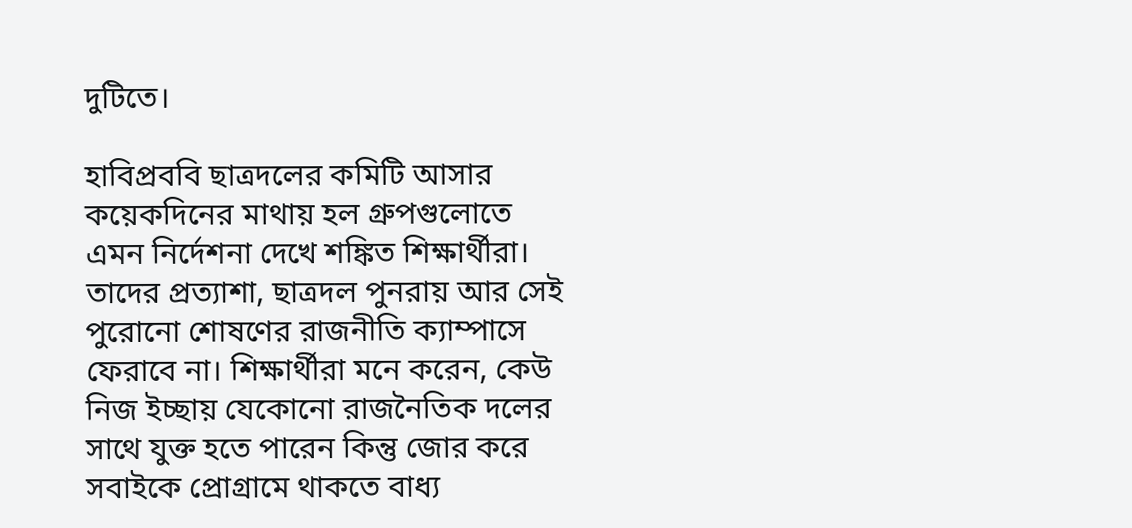দুটিতে।

হাবিপ্রববি ছাত্রদলের কমিটি আসার কয়েকদিনের মাথায় হল গ্রুপগুলোতে এমন নির্দেশনা দেখে শঙ্কিত শিক্ষার্থীরা। তাদের প্রত্যাশা, ছাত্রদল পুনরায় আর সেই পুরোনো শোষণের রাজনীতি ক্যাম্পাসে ফেরাবে না। শিক্ষার্থীরা মনে করেন, কেউ নিজ ইচ্ছায় যেকোনো রাজনৈতিক দলের সাথে যুক্ত হতে পারেন কিন্তু জোর করে সবাইকে প্রোগ্রামে থাকতে বাধ্য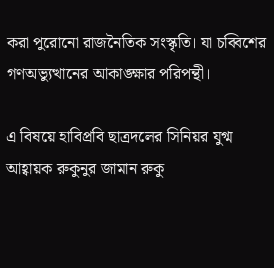করা পুরোনো রাজনৈতিক সংস্কৃতি। যা চব্বিশের গণঅভ্যুত্থানের আকাঙ্ক্ষার পরিপন্থী।

এ বিষয়ে হাবিপ্রবি ছাত্রদলের সিনিয়র যুগ্ম আহ্বায়ক রুকুনুর জামান রুকু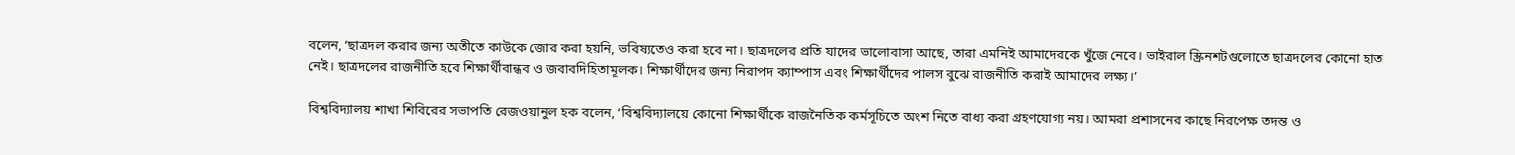বলেন, ‘ছাত্রদল করার জন্য অতীতে কাউকে জোর করা হয়নি, ভবিষ্যতেও করা হবে না। ছাত্রদলের প্রতি যাদের ভালোবাসা আছে, তারা এমনিই আমাদেরকে খুঁজে নেবে। ভাইরাল স্ক্রিনশটগুলোতে ছাত্রদলের কোনো হাত নেই। ছাত্রদলের রাজনীতি হবে শিক্ষার্থীবান্ধব ও জবাবদিহিতামূলক। শিক্ষার্থীদের জন্য নিরাপদ ক্যাম্পাস এবং শিক্ষার্থীদের পালস বুঝে রাজনীতি করাই আমাদের লক্ষ্য।’

বিশ্ববিদ্যালয় শাখা শিবিরের সভাপতি রেজওয়ানুল হক বলেন, ‘বিশ্ববিদ্যালয়ে কোনো শিক্ষার্থীকে রাজনৈতিক কর্মসূচিতে অংশ নিতে বাধ্য করা গ্রহণযোগ্য নয়। আমরা প্রশাসনের কাছে নিরপেক্ষ তদন্ত ও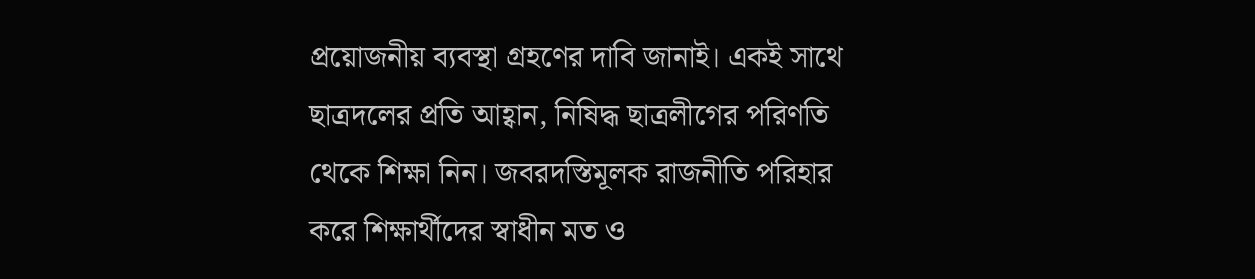প্রয়োজনীয় ব্যবস্থা গ্রহণের দাবি জানাই। একই সাথে ছাত্রদলের প্রতি আহ্বান, নিষিদ্ধ ছাত্রলীগের পরিণতি থেকে শিক্ষা নিন। জবরদস্তিমূলক রাজনীতি পরিহার করে শিক্ষার্থীদের স্বাধীন মত ও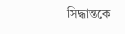সিদ্ধান্তকে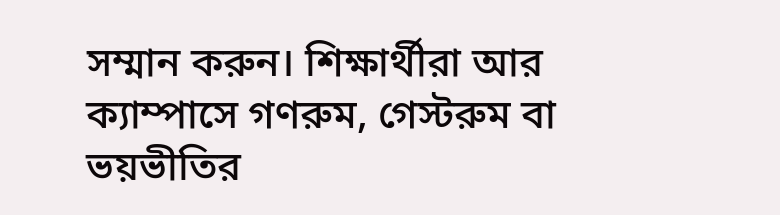সম্মান করুন। শিক্ষার্থীরা আর ক্যাম্পাসে গণরুম, গেস্টরুম বা ভয়ভীতির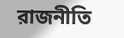রাজনীতি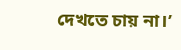দেখতে চায় না।’